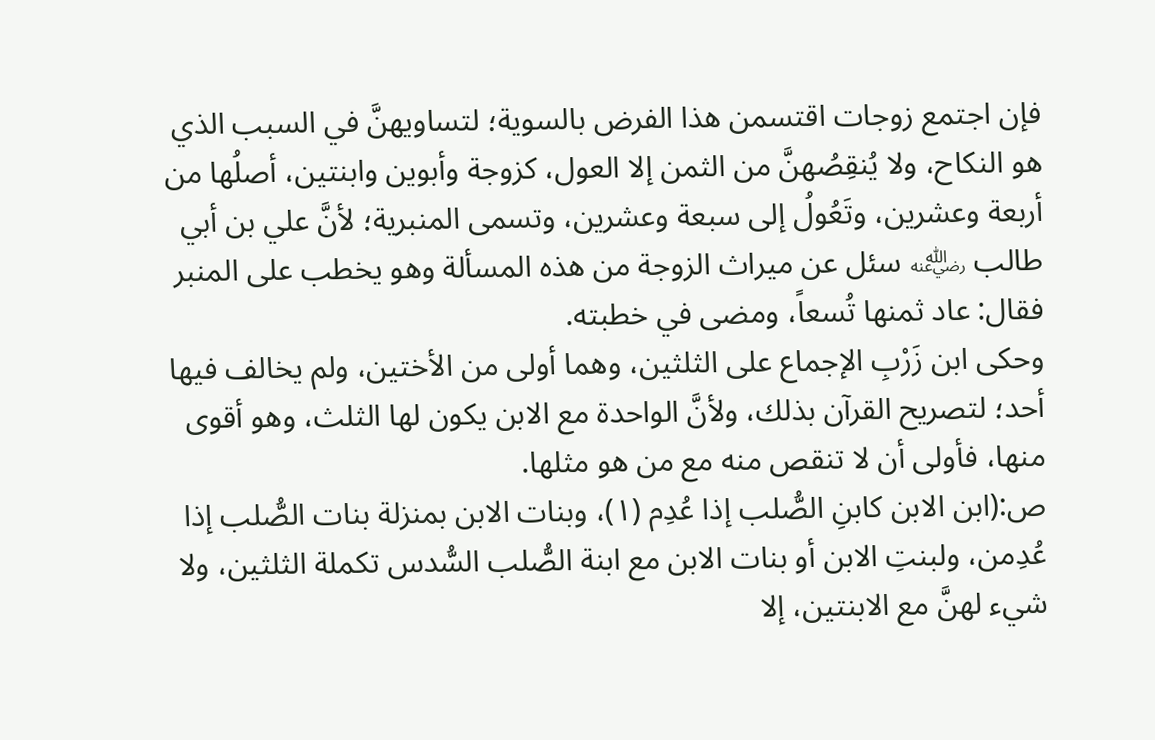فإن اجتمع زوجات اقتسمن هذا الفرض بالسوية؛ لتساويهنَّ في السبب الذي هو النكاح، ولا يُنقِصُهنَّ من الثمن إلا العول، كزوجة وأبوين وابنتين، أصلُها من أربعة وعشرين، وتَعُولُ إلى سبعة وعشرين، وتسمى المنبرية؛ لأنَّ علي بن أبي طالب ﵁ سئل عن ميراث الزوجة من هذه المسألة وهو يخطب على المنبر فقال: عاد ثمنها تُسعاً، ومضى في خطبته.
وحكى ابن زَرْبِ الإجماع على الثلثين، وهما أولى من الأختين، ولم يخالف فيها أحد؛ لتصريح القرآن بذلك، ولأنَّ الواحدة مع الابن يكون لها الثلث، وهو أقوى منها، فأولى أن لا تنقص منه مع من هو مثلها.
ص:(ابن الابن كابنِ الصُّلب إذا عُدِم (١)، وبنات الابن بمنزلة بنات الصُّلب إذا عُدِمن، ولبنتِ الابن أو بنات الابن مع ابنة الصُّلب السُّدس تكملة الثلثين، ولا شيء لهنَّ مع الابنتين، إلا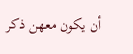أن يكون معهن ذكر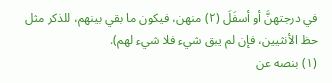في درجتهنَّ أو أسفَلَ (٢) منهن، فيكون ما بقي بينهم، للذكر مثل حظ الأنثيين، فإن لم يبق شيء فلا شيء لهم).
(١) بنصه عن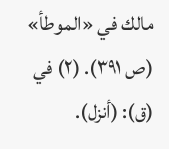مالك في «الموطأ» (ص ٣٩١). (٢) في (ق): (أنزل).